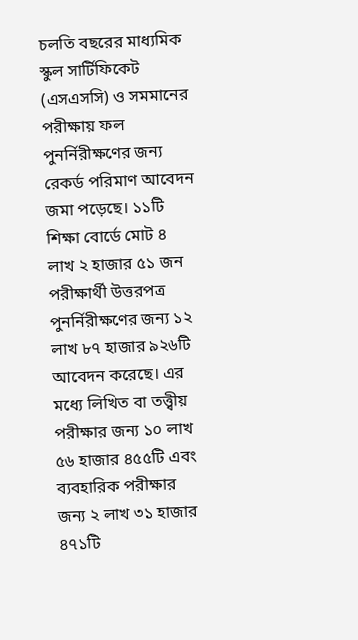চলতি বছরের মাধ্যমিক স্কুল সার্টিফিকেট (এসএসসি) ও সমমানের পরীক্ষায় ফল পুনর্নিরীক্ষণের জন্য রেকর্ড পরিমাণ আবেদন জমা পড়েছে। ১১টি শিক্ষা বোর্ডে মোট ৪ লাখ ২ হাজার ৫১ জন পরীক্ষার্থী উত্তরপত্র পুনর্নিরীক্ষণের জন্য ১২ লাখ ৮৭ হাজার ৯২৬টি আবেদন করেছে। এর মধ্যে লিখিত বা তত্ত্বীয় পরীক্ষার জন্য ১০ লাখ ৫৬ হাজার ৪৫৫টি এবং ব্যবহারিক পরীক্ষার জন্য ২ লাখ ৩১ হাজার ৪৭১টি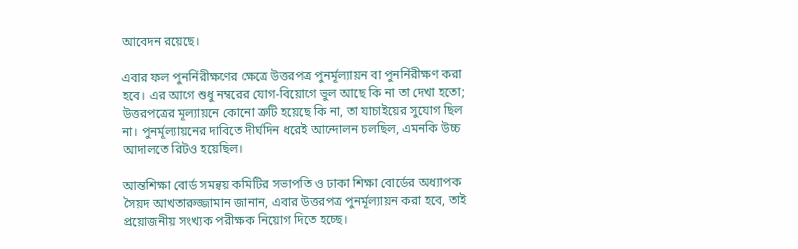আবেদন রয়েছে।

এবার ফল পুনর্নিরীক্ষণের ক্ষেত্রে উত্তরপত্র পুনর্মূল্যায়ন বা পুনর্নিরীক্ষণ করা হবে। এর আগে শুধু নম্বরের যোগ-বিয়োগে ভুল আছে কি না তা দেখা হতো; উত্তরপত্রের মূল্যায়নে কোনো ত্রুটি হয়েছে কি না, তা যাচাইয়ের সুযোগ ছিল না। পুনর্মূল্যায়নের দাবিতে দীর্ঘদিন ধরেই আন্দোলন চলছিল, এমনকি উচ্চ আদালতে রিটও হয়েছিল।

আন্তশিক্ষা বোর্ড সমন্বয় কমিটির সভাপতি ও ঢাকা শিক্ষা বোর্ডের অধ্যাপক সৈয়দ আখতারুজ্জামান জানান, এবার উত্তরপত্র পুনর্মূল্যায়ন করা হবে, তাই প্রয়োজনীয় সংখ্যক পরীক্ষক নিয়োগ দিতে হচ্ছে।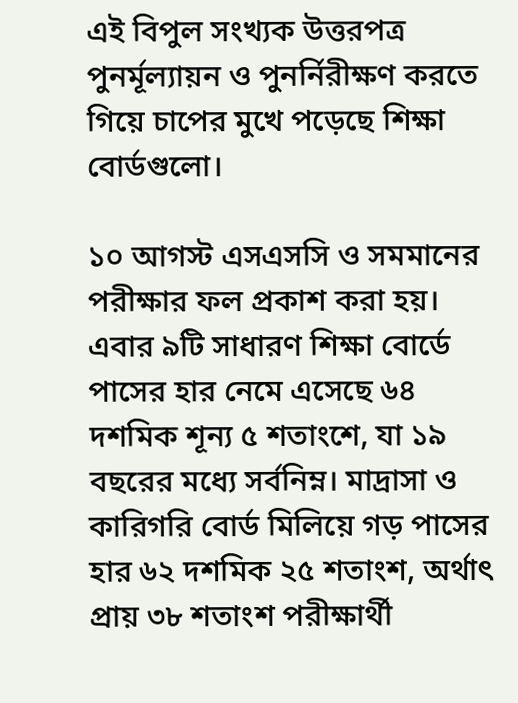এই বিপুল সংখ্যক উত্তরপত্র পুনর্মূল্যায়ন ও পুনর্নিরীক্ষণ করতে গিয়ে চাপের মুখে পড়েছে শিক্ষা বোর্ডগুলো।

১০ আগস্ট এসএসসি ও সমমানের পরীক্ষার ফল প্রকাশ করা হয়। এবার ৯টি সাধারণ শিক্ষা বোর্ডে পাসের হার নেমে এসেছে ৬৪ দশমিক শূন্য ৫ শতাংশে, যা ১৯ বছরের মধ্যে সর্বনিম্ন। মাদ্রাসা ও কারিগরি বোর্ড মিলিয়ে গড় পাসের হার ৬২ দশমিক ২৫ শতাংশ, অর্থাৎ প্রায় ৩৮ শতাংশ পরীক্ষার্থী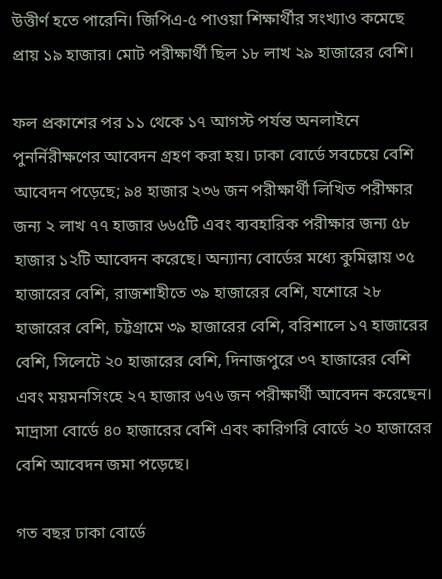উত্তীর্ণ হতে পারেনি। জিপিএ-৫ পাওয়া শিক্ষার্থীর সংখ্যাও কমেছে প্রায় ১৯ হাজার। মোট পরীক্ষার্থী ছিল ১৮ লাখ ২৯ হাজারের বেশি।

ফল প্রকাশের পর ১১ থেকে ১৭ আগস্ট পর্যন্ত অনলাইনে পুনর্নিরীক্ষণের আবেদন গ্রহণ করা হয়। ঢাকা বোর্ডে সবচেয়ে বেশি আবেদন পড়েছে; ৯৪ হাজার ২৩৬ জন পরীক্ষার্থী লিখিত পরীক্ষার জন্য ২ লাখ ৭৭ হাজার ৬৬৫টি এবং ব্যবহারিক পরীক্ষার জন্য ৫৮ হাজার ১২টি আবেদন করেছে। অন্যান্য বোর্ডের মধ্যে কুমিল্লায় ৩৫ হাজারের বেশি, রাজশাহীতে ৩৯ হাজারের বেশি, যশোরে ২৮ হাজারের বেশি, চট্টগ্রামে ৩৯ হাজারের বেশি, বরিশালে ১৭ হাজারের বেশি, সিলেটে ২০ হাজারের বেশি, দিনাজপুরে ৩৭ হাজারের বেশি এবং ময়মনসিংহে ২৭ হাজার ৬৭৬ জন পরীক্ষার্থী আবেদন করেছেন। মাদ্রাসা বোর্ডে ৪০ হাজারের বেশি এবং কারিগরি বোর্ডে ২০ হাজারের বেশি আবেদন জমা পড়েছে।

গত বছর ঢাকা বোর্ডে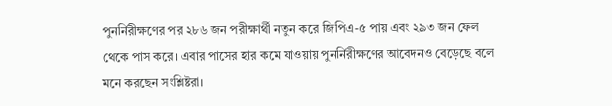পুনর্নিরীক্ষণের পর ২৮৬ জন পরীক্ষার্থী নতুন করে জিপিএ-৫ পায় এবং ২৯৩ জন ফেল থেকে পাস করে। এবার পাসের হার কমে যাওয়ায় পুনর্নিরীক্ষণের আবেদনও বেড়েছে বলে মনে করছেন সংশ্লিষ্টরা।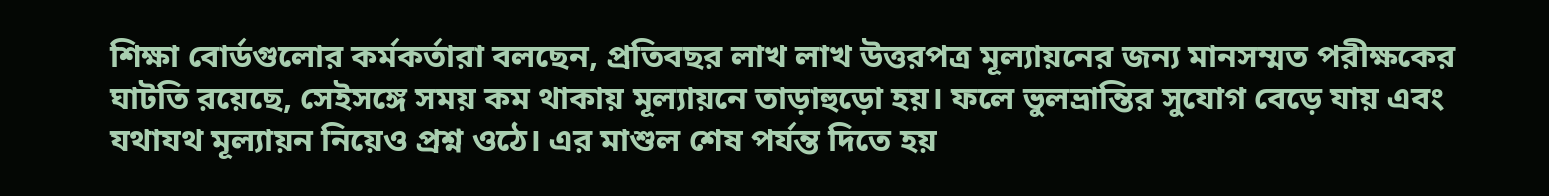শিক্ষা বোর্ডগুলোর কর্মকর্তারা বলছেন, প্রতিবছর লাখ লাখ উত্তরপত্র মূল্যায়নের জন্য মানসম্মত পরীক্ষকের ঘাটতি রয়েছে, সেইসঙ্গে সময় কম থাকায় মূল্যায়নে তাড়াহুড়ো হয়। ফলে ভুলভ্রান্তির সুযোগ বেড়ে যায় এবং যথাযথ মূল্যায়ন নিয়েও প্রশ্ন ওঠে। এর মাশুল শেষ পর্যন্ত দিতে হয়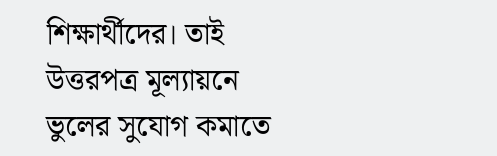শিক্ষার্থীদের। তাই উত্তরপত্র মূল্যায়নে ভুলের সুযোগ কমাতে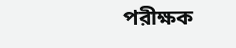পরীক্ষক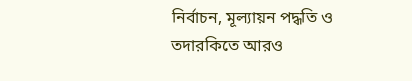নির্বাচন, মূল্যায়ন পদ্ধতি ও তদারকিতে আরও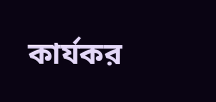কার্যকর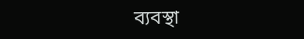ব্যবস্থা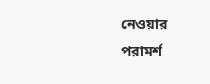নেওয়ার পরামর্শ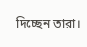দিচ্ছেন তারা।